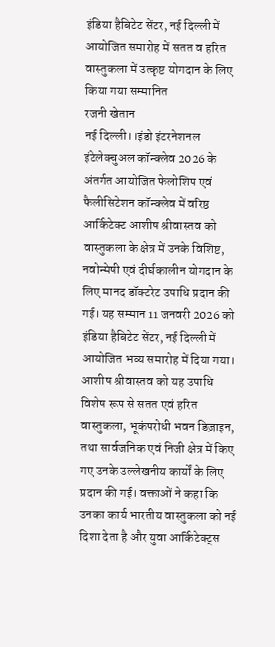इंडिया हैबिटेट सेंटर, नई दिल्ली में आयोजित समारोह में सतत व हरित वास्तुकला में उत्कृष्ट योगदान के लिए किया गया सम्मानित
रजनी खेतान
नई दिल्ली।।इंडो इंटरनेशनल इंटेलेक्चुअल कॉन्क्लेव 2026 के अंतर्गत आयोजित फेलोशिप एवं फैलीसिटेशन कॉन्क्लेव में वरिष्ठ आर्किटेक्ट आशीष श्रीवास्तव को वास्तुकला के क्षेत्र में उनके विशिष्ट, नवोन्मेषी एवं दीर्घकालीन योगदान के लिए मानद डॉक्टरेट उपाधि प्रदान की गई। यह सम्मान 11 जनवरी 2026 को इंडिया हैबिटेट सेंटर, नई दिल्ली में आयोजित भव्य समारोह में दिया गया।
आशीष श्रीवास्तव को यह उपाधि विशेष रूप से सतत एवं हरित वास्तुकला, भूकंपरोधी भवन डिज़ाइन, तथा सार्वजनिक एवं निजी क्षेत्र में किए गए उनके उल्लेखनीय कार्यों के लिए प्रदान की गई। वक्ताओं ने कहा कि उनका कार्य भारतीय वास्तुकला को नई दिशा देता है और युवा आर्किटेक्ट्स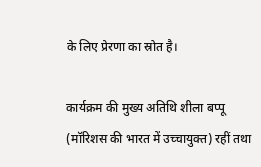के लिए प्रेरणा का स्रोत है।

कार्यक्रम की मुख्य अतिथि शीला बप्पू (मॉरिशस की भारत में उच्चायुक्त) रहीं तथा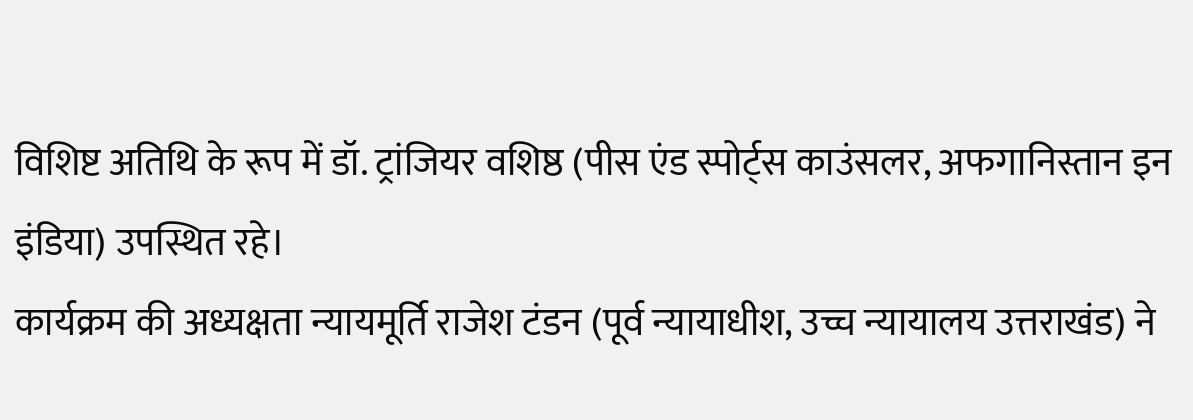विशिष्ट अतिथि के रूप में डॉ. ट्रांजियर वशिष्ठ (पीस एंड स्पोर्ट्स काउंसलर, अफगानिस्तान इन इंडिया) उपस्थित रहे।
कार्यक्रम की अध्यक्षता न्यायमूर्ति राजेश टंडन (पूर्व न्यायाधीश, उच्च न्यायालय उत्तराखंड) ने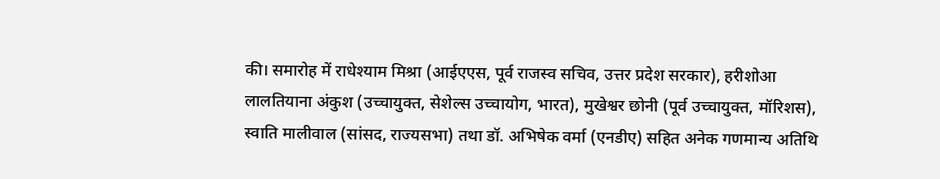की। समारोह में राधेश्याम मिश्रा (आईएएस, पूर्व राजस्व सचिव, उत्तर प्रदेश सरकार), हरीशोआ लालतियाना अंकुश (उच्चायुक्त, सेशेल्स उच्चायोग, भारत), मुखेश्वर छोनी (पूर्व उच्चायुक्त, मॉरिशस), स्वाति मालीवाल (सांसद, राज्यसभा) तथा डॉ. अभिषेक वर्मा (एनडीए) सहित अनेक गणमान्य अतिथि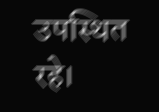उपस्थित रहे।